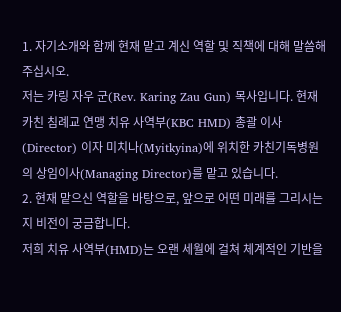1. 자기소개와 함께 현재 맡고 계신 역할 및 직책에 대해 말씀해 주십시오.
저는 카링 자우 군(Rev. Karing Zau Gun) 목사입니다. 현재 카친 침례교 연맹 치유 사역부(KBC HMD) 총괄 이사(Director) 이자 미치나(Myitkyina)에 위치한 카친기독병원의 상임이사(Managing Director)를 맡고 있습니다.
2. 현재 맡으신 역할을 바탕으로, 앞으로 어떤 미래를 그리시는지 비전이 궁금합니다.
저희 치유 사역부(HMD)는 오랜 세월에 걸쳐 체계적인 기반을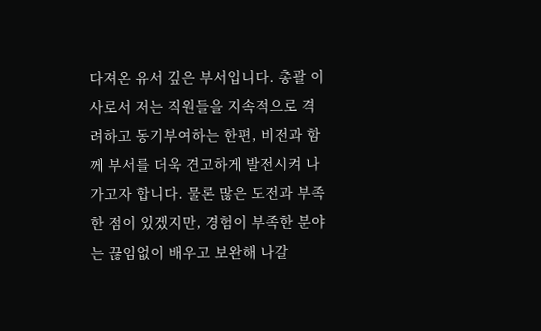다져온 유서 깊은 부서입니다. 총괄 이사로서 저는 직원들을 지속적으로 격려하고 동기부여하는 한편, 비전과 함께 부서를 더욱 견고하게 발전시켜 나가고자 합니다. 물론 많은 도전과 부족한 점이 있겠지만, 경험이 부족한 분야는 끊임없이 배우고 보완해 나갈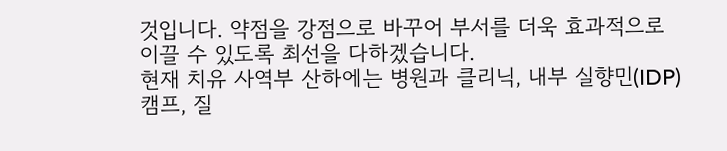것입니다. 약점을 강점으로 바꾸어 부서를 더욱 효과적으로 이끌 수 있도록 최선을 다하겠습니다.
현재 치유 사역부 산하에는 병원과 클리닉, 내부 실향민(IDP) 캠프, 질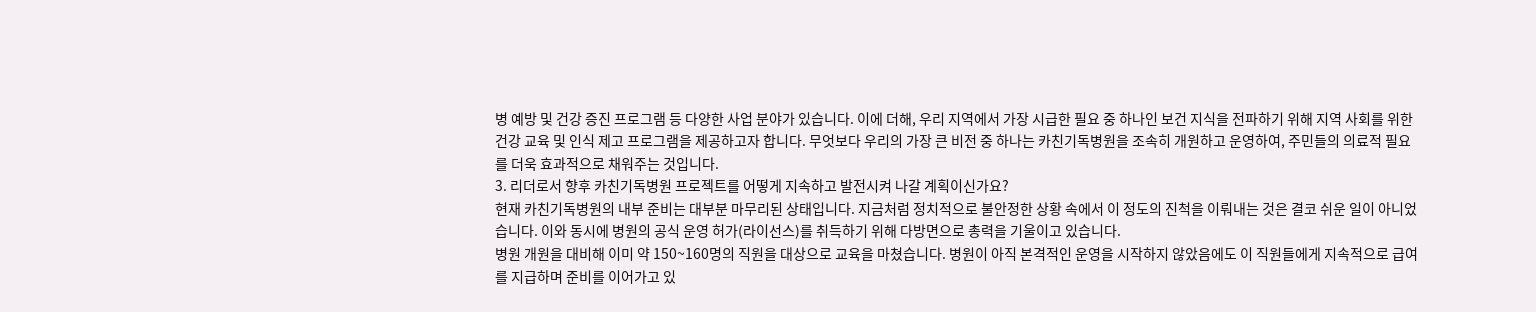병 예방 및 건강 증진 프로그램 등 다양한 사업 분야가 있습니다. 이에 더해, 우리 지역에서 가장 시급한 필요 중 하나인 보건 지식을 전파하기 위해 지역 사회를 위한 건강 교육 및 인식 제고 프로그램을 제공하고자 합니다. 무엇보다 우리의 가장 큰 비전 중 하나는 카친기독병원을 조속히 개원하고 운영하여, 주민들의 의료적 필요를 더욱 효과적으로 채워주는 것입니다.
3. 리더로서 향후 카친기독병원 프로젝트를 어떻게 지속하고 발전시켜 나갈 계획이신가요?
현재 카친기독병원의 내부 준비는 대부분 마무리된 상태입니다. 지금처럼 정치적으로 불안정한 상황 속에서 이 정도의 진척을 이뤄내는 것은 결코 쉬운 일이 아니었습니다. 이와 동시에 병원의 공식 운영 허가(라이선스)를 취득하기 위해 다방면으로 총력을 기울이고 있습니다.
병원 개원을 대비해 이미 약 150~160명의 직원을 대상으로 교육을 마쳤습니다. 병원이 아직 본격적인 운영을 시작하지 않았음에도 이 직원들에게 지속적으로 급여를 지급하며 준비를 이어가고 있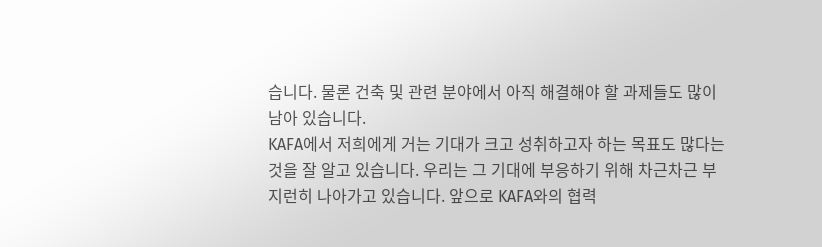습니다. 물론 건축 및 관련 분야에서 아직 해결해야 할 과제들도 많이 남아 있습니다.
KAFA에서 저희에게 거는 기대가 크고 성취하고자 하는 목표도 많다는 것을 잘 알고 있습니다. 우리는 그 기대에 부응하기 위해 차근차근 부지런히 나아가고 있습니다. 앞으로 KAFA와의 협력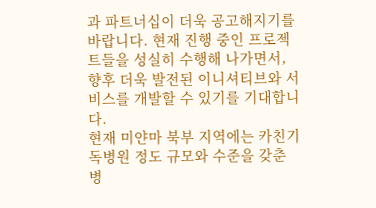과 파트너십이 더욱 공고해지기를 바랍니다. 현재 진행 중인 프로젝트들을 성실히 수행해 나가면서, 향후 더욱 발전된 이니셔티브와 서비스를 개발할 수 있기를 기대합니다.
현재 미얀마 북부 지역에는 카친기독병원 정도 규모와 수준을 갖춘 병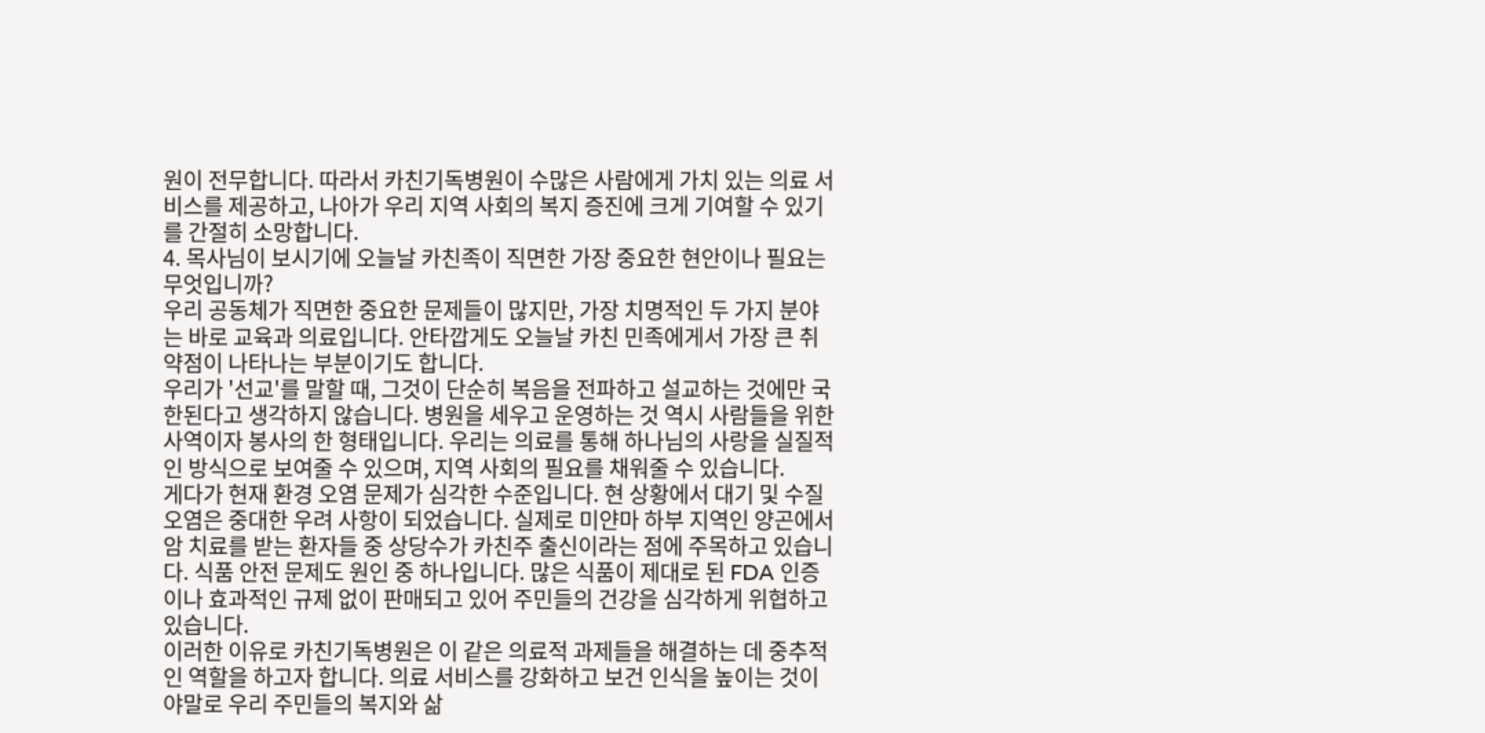원이 전무합니다. 따라서 카친기독병원이 수많은 사람에게 가치 있는 의료 서비스를 제공하고, 나아가 우리 지역 사회의 복지 증진에 크게 기여할 수 있기를 간절히 소망합니다.
4. 목사님이 보시기에 오늘날 카친족이 직면한 가장 중요한 현안이나 필요는 무엇입니까?
우리 공동체가 직면한 중요한 문제들이 많지만, 가장 치명적인 두 가지 분야는 바로 교육과 의료입니다. 안타깝게도 오늘날 카친 민족에게서 가장 큰 취약점이 나타나는 부분이기도 합니다.
우리가 '선교'를 말할 때, 그것이 단순히 복음을 전파하고 설교하는 것에만 국한된다고 생각하지 않습니다. 병원을 세우고 운영하는 것 역시 사람들을 위한 사역이자 봉사의 한 형태입니다. 우리는 의료를 통해 하나님의 사랑을 실질적인 방식으로 보여줄 수 있으며, 지역 사회의 필요를 채워줄 수 있습니다.
게다가 현재 환경 오염 문제가 심각한 수준입니다. 현 상황에서 대기 및 수질 오염은 중대한 우려 사항이 되었습니다. 실제로 미얀마 하부 지역인 양곤에서 암 치료를 받는 환자들 중 상당수가 카친주 출신이라는 점에 주목하고 있습니다. 식품 안전 문제도 원인 중 하나입니다. 많은 식품이 제대로 된 FDA 인증이나 효과적인 규제 없이 판매되고 있어 주민들의 건강을 심각하게 위협하고 있습니다.
이러한 이유로 카친기독병원은 이 같은 의료적 과제들을 해결하는 데 중추적인 역할을 하고자 합니다. 의료 서비스를 강화하고 보건 인식을 높이는 것이야말로 우리 주민들의 복지와 삶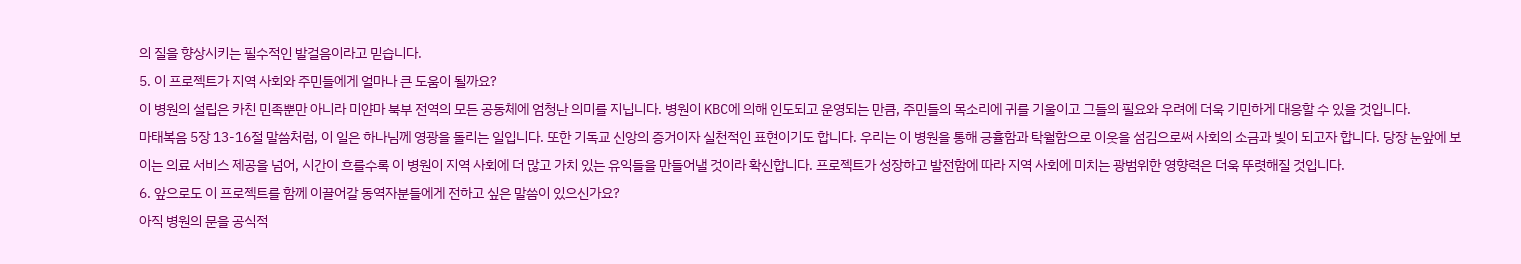의 질을 향상시키는 필수적인 발걸음이라고 믿습니다.
5. 이 프로젝트가 지역 사회와 주민들에게 얼마나 큰 도움이 될까요?
이 병원의 설립은 카친 민족뿐만 아니라 미얀마 북부 전역의 모든 공동체에 엄청난 의미를 지닙니다. 병원이 KBC에 의해 인도되고 운영되는 만큼, 주민들의 목소리에 귀를 기울이고 그들의 필요와 우려에 더욱 기민하게 대응할 수 있을 것입니다.
마태복음 5장 13-16절 말씀처럼, 이 일은 하나님께 영광을 돌리는 일입니다. 또한 기독교 신앙의 증거이자 실천적인 표현이기도 합니다. 우리는 이 병원을 통해 긍휼함과 탁월함으로 이웃을 섬김으로써 사회의 소금과 빛이 되고자 합니다. 당장 눈앞에 보이는 의료 서비스 제공을 넘어, 시간이 흐를수록 이 병원이 지역 사회에 더 많고 가치 있는 유익들을 만들어낼 것이라 확신합니다. 프로젝트가 성장하고 발전함에 따라 지역 사회에 미치는 광범위한 영향력은 더욱 뚜렷해질 것입니다.
6. 앞으로도 이 프로젝트를 함께 이끌어갈 동역자분들에게 전하고 싶은 말씀이 있으신가요?
아직 병원의 문을 공식적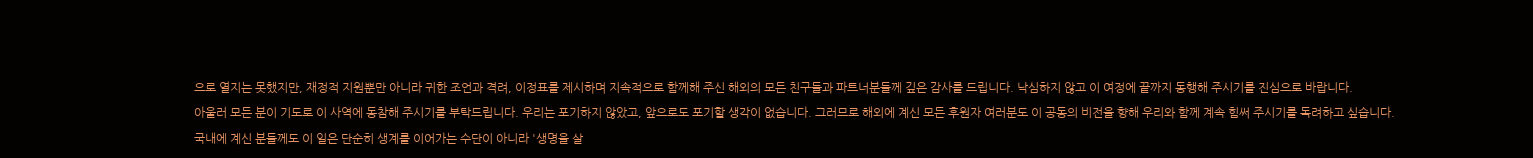으로 열지는 못했지만, 재정적 지원뿐만 아니라 귀한 조언과 격려, 이정표를 제시하며 지속적으로 함께해 주신 해외의 모든 친구들과 파트너분들께 깊은 감사를 드립니다. 낙심하지 않고 이 여정에 끝까지 동행해 주시기를 진심으로 바랍니다.
아울러 모든 분이 기도로 이 사역에 동참해 주시기를 부탁드립니다. 우리는 포기하지 않았고, 앞으로도 포기할 생각이 없습니다. 그러므로 해외에 계신 모든 후원자 여러분도 이 공동의 비전을 향해 우리와 함께 계속 힘써 주시기를 독려하고 싶습니다.
국내에 계신 분들께도 이 일은 단순히 생계를 이어가는 수단이 아니라 '생명을 살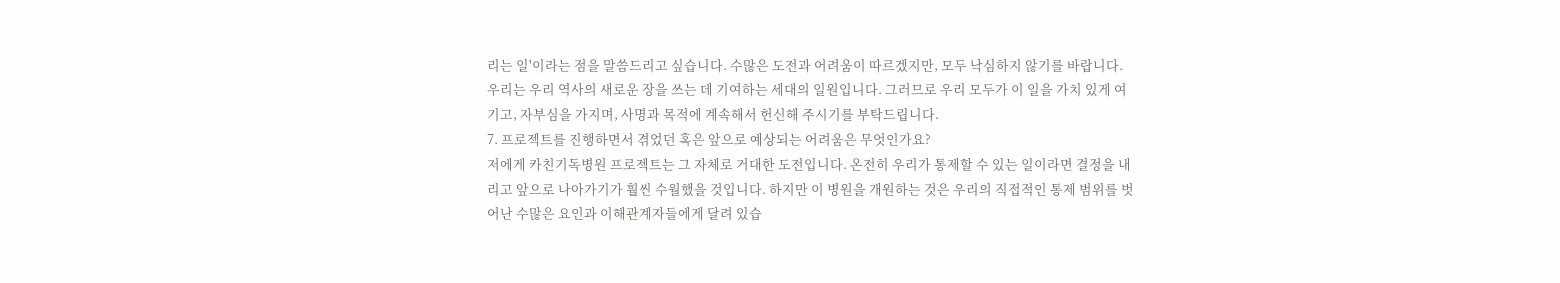리는 일'이라는 점을 말씀드리고 싶습니다. 수많은 도전과 어려움이 따르겠지만, 모두 낙심하지 않기를 바랍니다. 우리는 우리 역사의 새로운 장을 쓰는 데 기여하는 세대의 일원입니다. 그러므로 우리 모두가 이 일을 가치 있게 여기고, 자부심을 가지며, 사명과 목적에 계속해서 헌신해 주시기를 부탁드립니다.
7. 프로젝트를 진행하면서 겪었던 혹은 앞으로 예상되는 어려움은 무엇인가요?
저에게 카친기독병원 프로젝트는 그 자체로 거대한 도전입니다. 온전히 우리가 통제할 수 있는 일이라면 결정을 내리고 앞으로 나아가기가 훨씬 수월했을 것입니다. 하지만 이 병원을 개원하는 것은 우리의 직접적인 통제 범위를 벗어난 수많은 요인과 이해관계자들에게 달려 있습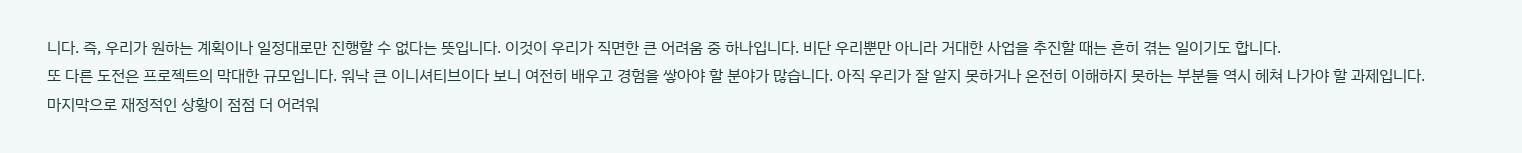니다. 즉, 우리가 원하는 계획이나 일정대로만 진행할 수 없다는 뜻입니다. 이것이 우리가 직면한 큰 어려움 중 하나입니다. 비단 우리뿐만 아니라 거대한 사업을 추진할 때는 흔히 겪는 일이기도 합니다.
또 다른 도전은 프로젝트의 막대한 규모입니다. 워낙 큰 이니셔티브이다 보니 여전히 배우고 경험을 쌓아야 할 분야가 많습니다. 아직 우리가 잘 알지 못하거나 온전히 이해하지 못하는 부분들 역시 헤쳐 나가야 할 과제입니다.
마지막으로 재정적인 상황이 점점 더 어려워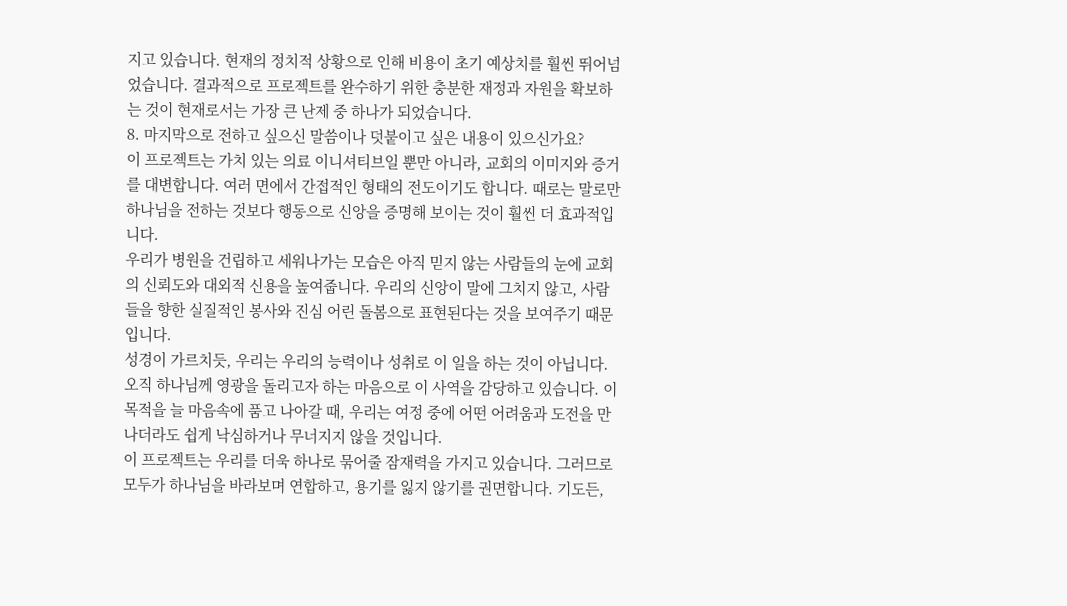지고 있습니다. 현재의 정치적 상황으로 인해 비용이 초기 예상치를 훨씬 뛰어넘었습니다. 결과적으로 프로젝트를 완수하기 위한 충분한 재정과 자원을 확보하는 것이 현재로서는 가장 큰 난제 중 하나가 되었습니다.
8. 마지막으로 전하고 싶으신 말씀이나 덧붙이고 싶은 내용이 있으신가요?
이 프로젝트는 가치 있는 의료 이니셔티브일 뿐만 아니라, 교회의 이미지와 증거를 대변합니다. 여러 면에서 간접적인 형태의 전도이기도 합니다. 때로는 말로만 하나님을 전하는 것보다 행동으로 신앙을 증명해 보이는 것이 훨씬 더 효과적입니다.
우리가 병원을 건립하고 세워나가는 모습은 아직 믿지 않는 사람들의 눈에 교회의 신뢰도와 대외적 신용을 높여줍니다. 우리의 신앙이 말에 그치지 않고, 사람들을 향한 실질적인 봉사와 진심 어린 돌봄으로 표현된다는 것을 보여주기 때문입니다.
성경이 가르치듯, 우리는 우리의 능력이나 성취로 이 일을 하는 것이 아닙니다. 오직 하나님께 영광을 돌리고자 하는 마음으로 이 사역을 감당하고 있습니다. 이 목적을 늘 마음속에 품고 나아갈 때, 우리는 여정 중에 어떤 어려움과 도전을 만나더라도 쉽게 낙심하거나 무너지지 않을 것입니다.
이 프로젝트는 우리를 더욱 하나로 묶어줄 잠재력을 가지고 있습니다. 그러므로 모두가 하나님을 바라보며 연합하고, 용기를 잃지 않기를 권면합니다. 기도든,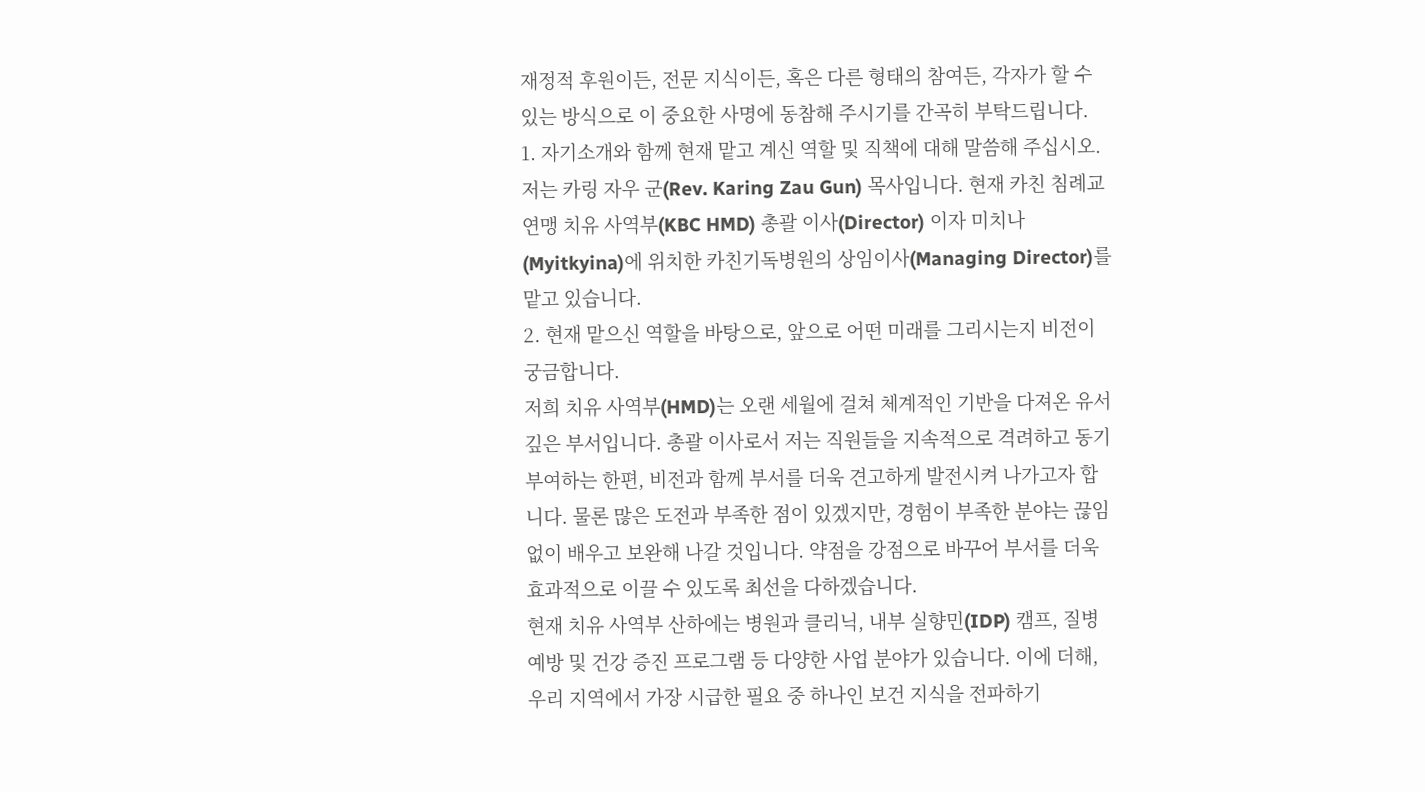재정적 후원이든, 전문 지식이든, 혹은 다른 형태의 참여든, 각자가 할 수 있는 방식으로 이 중요한 사명에 동참해 주시기를 간곡히 부탁드립니다.
1. 자기소개와 함께 현재 맡고 계신 역할 및 직책에 대해 말씀해 주십시오.
저는 카링 자우 군(Rev. Karing Zau Gun) 목사입니다. 현재 카친 침례교 연맹 치유 사역부(KBC HMD) 총괄 이사(Director) 이자 미치나(Myitkyina)에 위치한 카친기독병원의 상임이사(Managing Director)를 맡고 있습니다.
2. 현재 맡으신 역할을 바탕으로, 앞으로 어떤 미래를 그리시는지 비전이 궁금합니다.
저희 치유 사역부(HMD)는 오랜 세월에 걸쳐 체계적인 기반을 다져온 유서 깊은 부서입니다. 총괄 이사로서 저는 직원들을 지속적으로 격려하고 동기부여하는 한편, 비전과 함께 부서를 더욱 견고하게 발전시켜 나가고자 합니다. 물론 많은 도전과 부족한 점이 있겠지만, 경험이 부족한 분야는 끊임없이 배우고 보완해 나갈 것입니다. 약점을 강점으로 바꾸어 부서를 더욱 효과적으로 이끌 수 있도록 최선을 다하겠습니다.
현재 치유 사역부 산하에는 병원과 클리닉, 내부 실향민(IDP) 캠프, 질병 예방 및 건강 증진 프로그램 등 다양한 사업 분야가 있습니다. 이에 더해, 우리 지역에서 가장 시급한 필요 중 하나인 보건 지식을 전파하기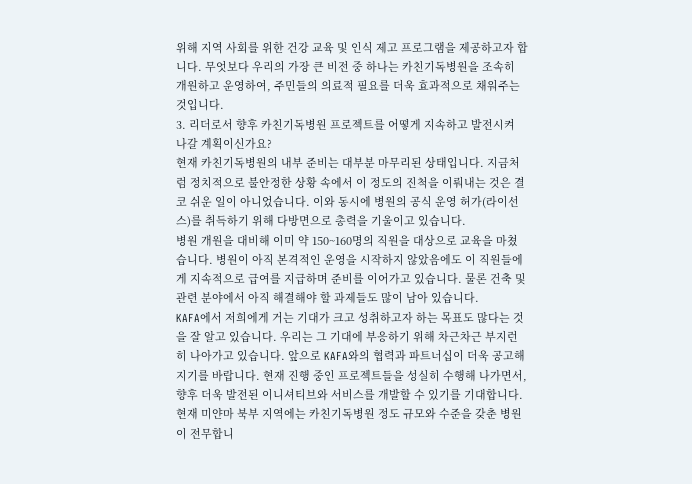위해 지역 사회를 위한 건강 교육 및 인식 제고 프로그램을 제공하고자 합니다. 무엇보다 우리의 가장 큰 비전 중 하나는 카친기독병원을 조속히 개원하고 운영하여, 주민들의 의료적 필요를 더욱 효과적으로 채워주는 것입니다.
3. 리더로서 향후 카친기독병원 프로젝트를 어떻게 지속하고 발전시켜 나갈 계획이신가요?
현재 카친기독병원의 내부 준비는 대부분 마무리된 상태입니다. 지금처럼 정치적으로 불안정한 상황 속에서 이 정도의 진척을 이뤄내는 것은 결코 쉬운 일이 아니었습니다. 이와 동시에 병원의 공식 운영 허가(라이선스)를 취득하기 위해 다방면으로 총력을 기울이고 있습니다.
병원 개원을 대비해 이미 약 150~160명의 직원을 대상으로 교육을 마쳤습니다. 병원이 아직 본격적인 운영을 시작하지 않았음에도 이 직원들에게 지속적으로 급여를 지급하며 준비를 이어가고 있습니다. 물론 건축 및 관련 분야에서 아직 해결해야 할 과제들도 많이 남아 있습니다.
KAFA에서 저희에게 거는 기대가 크고 성취하고자 하는 목표도 많다는 것을 잘 알고 있습니다. 우리는 그 기대에 부응하기 위해 차근차근 부지런히 나아가고 있습니다. 앞으로 KAFA와의 협력과 파트너십이 더욱 공고해지기를 바랍니다. 현재 진행 중인 프로젝트들을 성실히 수행해 나가면서, 향후 더욱 발전된 이니셔티브와 서비스를 개발할 수 있기를 기대합니다.
현재 미얀마 북부 지역에는 카친기독병원 정도 규모와 수준을 갖춘 병원이 전무합니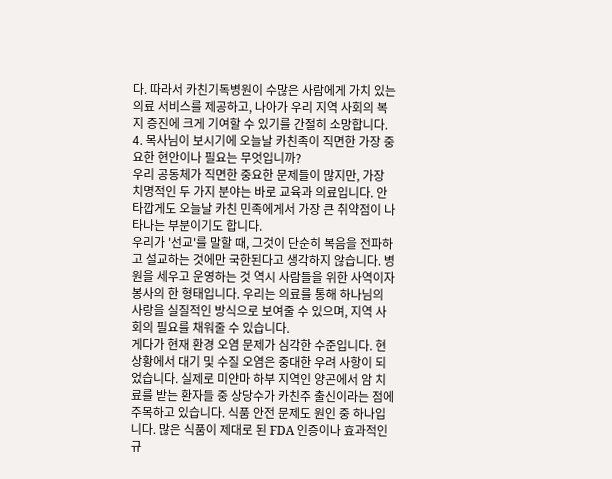다. 따라서 카친기독병원이 수많은 사람에게 가치 있는 의료 서비스를 제공하고, 나아가 우리 지역 사회의 복지 증진에 크게 기여할 수 있기를 간절히 소망합니다.
4. 목사님이 보시기에 오늘날 카친족이 직면한 가장 중요한 현안이나 필요는 무엇입니까?
우리 공동체가 직면한 중요한 문제들이 많지만, 가장 치명적인 두 가지 분야는 바로 교육과 의료입니다. 안타깝게도 오늘날 카친 민족에게서 가장 큰 취약점이 나타나는 부분이기도 합니다.
우리가 '선교'를 말할 때, 그것이 단순히 복음을 전파하고 설교하는 것에만 국한된다고 생각하지 않습니다. 병원을 세우고 운영하는 것 역시 사람들을 위한 사역이자 봉사의 한 형태입니다. 우리는 의료를 통해 하나님의 사랑을 실질적인 방식으로 보여줄 수 있으며, 지역 사회의 필요를 채워줄 수 있습니다.
게다가 현재 환경 오염 문제가 심각한 수준입니다. 현 상황에서 대기 및 수질 오염은 중대한 우려 사항이 되었습니다. 실제로 미얀마 하부 지역인 양곤에서 암 치료를 받는 환자들 중 상당수가 카친주 출신이라는 점에 주목하고 있습니다. 식품 안전 문제도 원인 중 하나입니다. 많은 식품이 제대로 된 FDA 인증이나 효과적인 규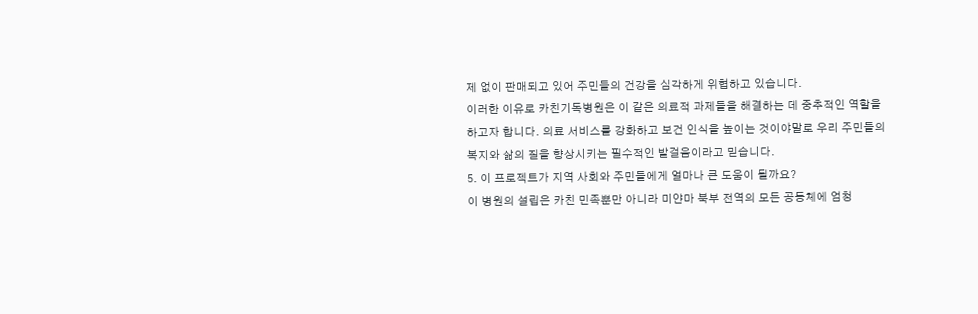제 없이 판매되고 있어 주민들의 건강을 심각하게 위협하고 있습니다.
이러한 이유로 카친기독병원은 이 같은 의료적 과제들을 해결하는 데 중추적인 역할을 하고자 합니다. 의료 서비스를 강화하고 보건 인식을 높이는 것이야말로 우리 주민들의 복지와 삶의 질을 향상시키는 필수적인 발걸음이라고 믿습니다.
5. 이 프로젝트가 지역 사회와 주민들에게 얼마나 큰 도움이 될까요?
이 병원의 설립은 카친 민족뿐만 아니라 미얀마 북부 전역의 모든 공동체에 엄청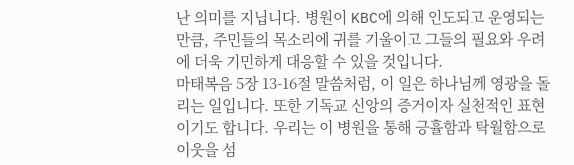난 의미를 지닙니다. 병원이 KBC에 의해 인도되고 운영되는 만큼, 주민들의 목소리에 귀를 기울이고 그들의 필요와 우려에 더욱 기민하게 대응할 수 있을 것입니다.
마태복음 5장 13-16절 말씀처럼, 이 일은 하나님께 영광을 돌리는 일입니다. 또한 기독교 신앙의 증거이자 실천적인 표현이기도 합니다. 우리는 이 병원을 통해 긍휼함과 탁월함으로 이웃을 섬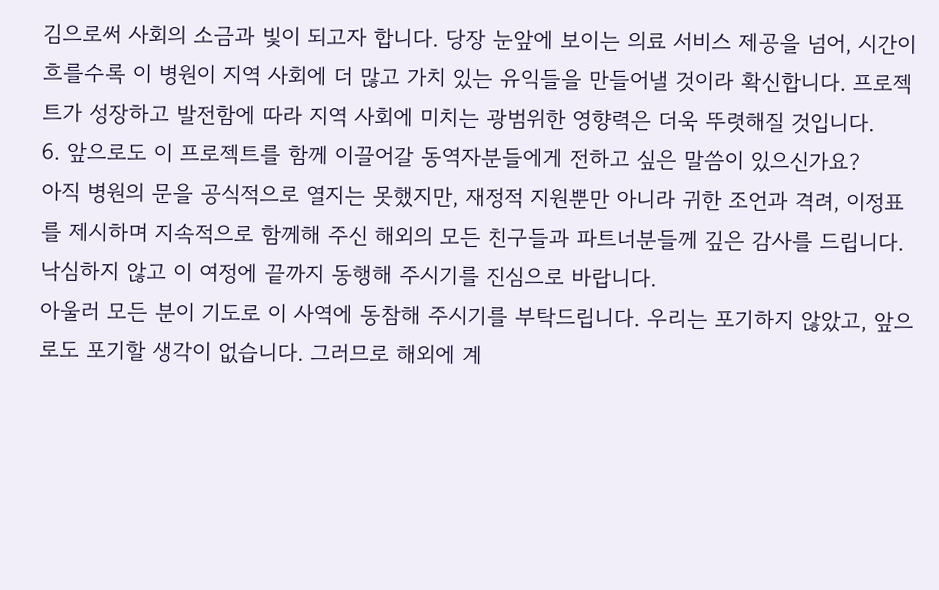김으로써 사회의 소금과 빛이 되고자 합니다. 당장 눈앞에 보이는 의료 서비스 제공을 넘어, 시간이 흐를수록 이 병원이 지역 사회에 더 많고 가치 있는 유익들을 만들어낼 것이라 확신합니다. 프로젝트가 성장하고 발전함에 따라 지역 사회에 미치는 광범위한 영향력은 더욱 뚜렷해질 것입니다.
6. 앞으로도 이 프로젝트를 함께 이끌어갈 동역자분들에게 전하고 싶은 말씀이 있으신가요?
아직 병원의 문을 공식적으로 열지는 못했지만, 재정적 지원뿐만 아니라 귀한 조언과 격려, 이정표를 제시하며 지속적으로 함께해 주신 해외의 모든 친구들과 파트너분들께 깊은 감사를 드립니다. 낙심하지 않고 이 여정에 끝까지 동행해 주시기를 진심으로 바랍니다.
아울러 모든 분이 기도로 이 사역에 동참해 주시기를 부탁드립니다. 우리는 포기하지 않았고, 앞으로도 포기할 생각이 없습니다. 그러므로 해외에 계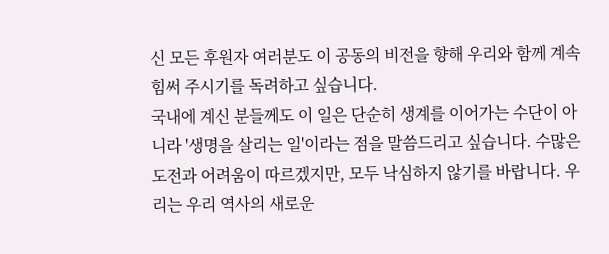신 모든 후원자 여러분도 이 공동의 비전을 향해 우리와 함께 계속 힘써 주시기를 독려하고 싶습니다.
국내에 계신 분들께도 이 일은 단순히 생계를 이어가는 수단이 아니라 '생명을 살리는 일'이라는 점을 말씀드리고 싶습니다. 수많은 도전과 어려움이 따르겠지만, 모두 낙심하지 않기를 바랍니다. 우리는 우리 역사의 새로운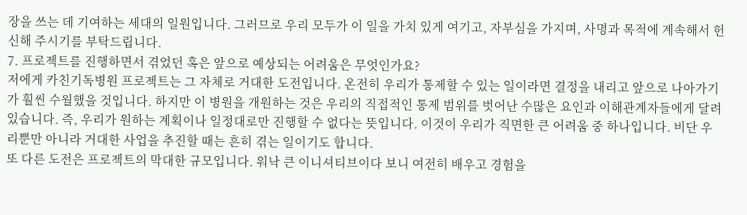장을 쓰는 데 기여하는 세대의 일원입니다. 그러므로 우리 모두가 이 일을 가치 있게 여기고, 자부심을 가지며, 사명과 목적에 계속해서 헌신해 주시기를 부탁드립니다.
7. 프로젝트를 진행하면서 겪었던 혹은 앞으로 예상되는 어려움은 무엇인가요?
저에게 카친기독병원 프로젝트는 그 자체로 거대한 도전입니다. 온전히 우리가 통제할 수 있는 일이라면 결정을 내리고 앞으로 나아가기가 훨씬 수월했을 것입니다. 하지만 이 병원을 개원하는 것은 우리의 직접적인 통제 범위를 벗어난 수많은 요인과 이해관계자들에게 달려 있습니다. 즉, 우리가 원하는 계획이나 일정대로만 진행할 수 없다는 뜻입니다. 이것이 우리가 직면한 큰 어려움 중 하나입니다. 비단 우리뿐만 아니라 거대한 사업을 추진할 때는 흔히 겪는 일이기도 합니다.
또 다른 도전은 프로젝트의 막대한 규모입니다. 워낙 큰 이니셔티브이다 보니 여전히 배우고 경험을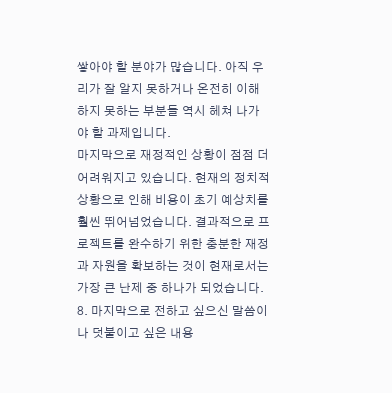쌓아야 할 분야가 많습니다. 아직 우리가 잘 알지 못하거나 온전히 이해하지 못하는 부분들 역시 헤쳐 나가야 할 과제입니다.
마지막으로 재정적인 상황이 점점 더 어려워지고 있습니다. 현재의 정치적 상황으로 인해 비용이 초기 예상치를 훨씬 뛰어넘었습니다. 결과적으로 프로젝트를 완수하기 위한 충분한 재정과 자원을 확보하는 것이 현재로서는 가장 큰 난제 중 하나가 되었습니다.
8. 마지막으로 전하고 싶으신 말씀이나 덧붙이고 싶은 내용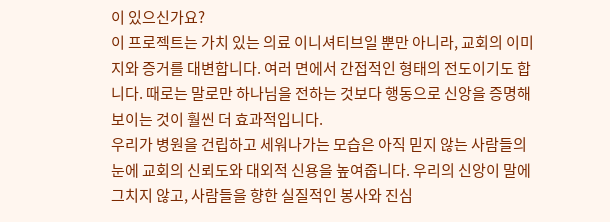이 있으신가요?
이 프로젝트는 가치 있는 의료 이니셔티브일 뿐만 아니라, 교회의 이미지와 증거를 대변합니다. 여러 면에서 간접적인 형태의 전도이기도 합니다. 때로는 말로만 하나님을 전하는 것보다 행동으로 신앙을 증명해 보이는 것이 훨씬 더 효과적입니다.
우리가 병원을 건립하고 세워나가는 모습은 아직 믿지 않는 사람들의 눈에 교회의 신뢰도와 대외적 신용을 높여줍니다. 우리의 신앙이 말에 그치지 않고, 사람들을 향한 실질적인 봉사와 진심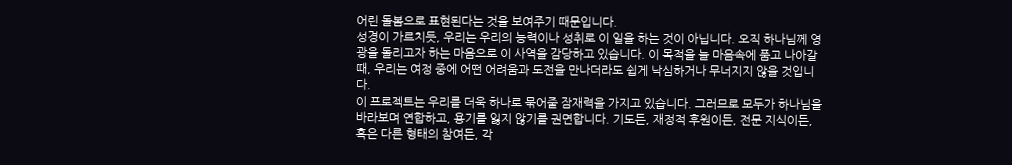어린 돌봄으로 표현된다는 것을 보여주기 때문입니다.
성경이 가르치듯, 우리는 우리의 능력이나 성취로 이 일을 하는 것이 아닙니다. 오직 하나님께 영광을 돌리고자 하는 마음으로 이 사역을 감당하고 있습니다. 이 목적을 늘 마음속에 품고 나아갈 때, 우리는 여정 중에 어떤 어려움과 도전을 만나더라도 쉽게 낙심하거나 무너지지 않을 것입니다.
이 프로젝트는 우리를 더욱 하나로 묶어줄 잠재력을 가지고 있습니다. 그러므로 모두가 하나님을 바라보며 연합하고, 용기를 잃지 않기를 권면합니다. 기도든, 재정적 후원이든, 전문 지식이든, 혹은 다른 형태의 참여든, 각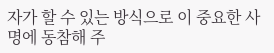자가 할 수 있는 방식으로 이 중요한 사명에 동참해 주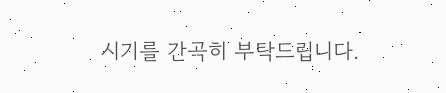시기를 간곡히 부탁드립니다.